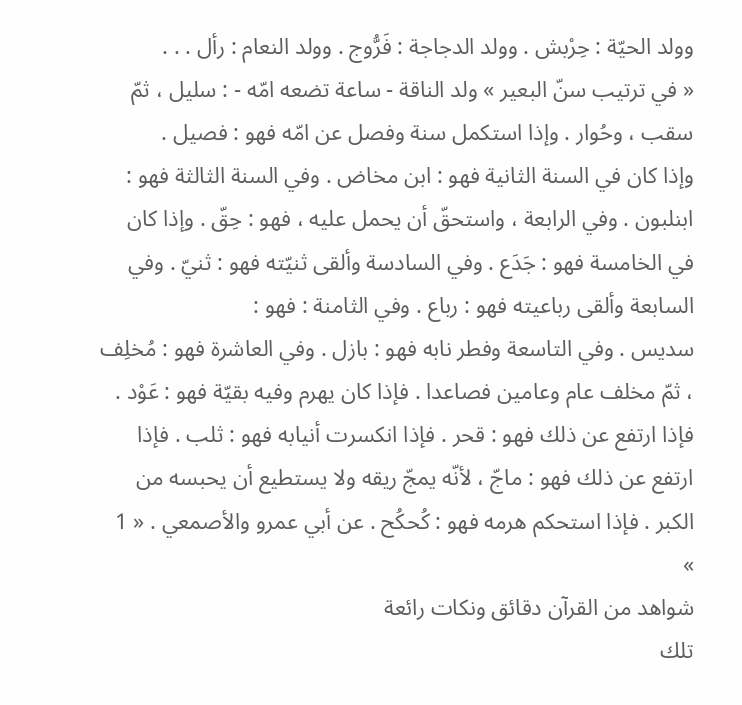وولد الحيّة : حِرْبش . وولد الدجاجة : فَرُّوج . وولد النعام : رأل . . .
« في ترتيب سنّ البعير » ولد الناقة - ساعة تضعه امّه - : سليل ، ثمّ سقب ، وحُوار . وإذا استكمل سنة وفصل عن امّه فهو : فصيل .
وإذا كان في السنة الثانية فهو : ابن مخاض . وفي السنة الثالثة فهو : ابنلبون . وفي الرابعة ، واستحقّ أن يحمل عليه ، فهو : حِقّ . وإذا كان في الخامسة فهو : جَدَع . وفي السادسة وألقى ثنيّته فهو : ثنيّ . وفي السابعة وألقى رباعيته فهو : رباع . وفي الثامنة : فهو :
سديس . وفي التاسعة وفطر نابه فهو : بازل . وفي العاشرة فهو : مُخلِف ، ثمّ مخلف عام وعامين فصاعدا . فإذا كان يهرم وفيه بقيّة فهو : عَوْد . فإذا ارتفع عن ذلك فهو : قحر . فإذا انكسرت أنيابه فهو : ثلب . فإذا ارتفع عن ذلك فهو : ماجّ ، لأنّه يمجّ ريقه ولا يستطيع أن يحبسه من الكبر . فإذا استحكم هرمه فهو : كُحكُح . عن أبي عمرو والأصمعي . « 1 »
شواهد من القرآن دقائق ونكات رائعة
تلك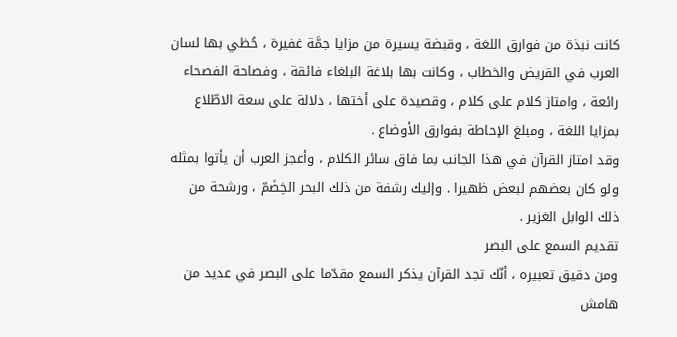كانت نبذة من فوارق اللغة ، وقبضة يسيرة من مزايا جمَّة غفيرة ، حُظي بها لسان العرب في القريض والخطاب ، وكانت بها بلاغة البلغاء فائقة ، وفصاحة الفصحاء رائعة ، وامتاز كلام على كلام ، وقصيدة على أختها ، دلالة على سعة الاطّلاع بمزايا اللغة ، ومبلغ الإحاطة بفوارق الأوضاع .
وقد امتاز القرآن في هذا الجانب بما فاق سائر الكلام ، وأعجز العرب أن يأتوا بمثله ولو كان بعضهم لبعض ظهيرا . وإليك رشفة من ذلك البحر الخِضَمّ ، ورشحة من ذلك الوابل الغزير .
تقديم السمع على البصر
ومن دقيق تعبيره ، أنّك تجد القرآن يذكر السمع مقدّما على البصر في عديد من
هامش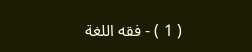( 1 ) - فقه اللغة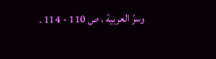وسرّ العربية ، ص 110 - 114 .